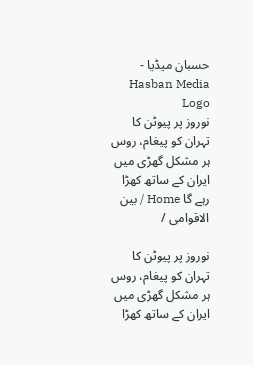حسبان میڈیا - Hasban Media Logo
نوروز پر پیوٹن کا تہران کو پیغام، روس ہر مشکل گھڑی میں ایران کے ساتھ کھڑا رہے گا Home / بین الاقوامی /

نوروز پر پیوٹن کا تہران کو پیغام، روس ہر مشکل گھڑی میں ایران کے ساتھ کھڑا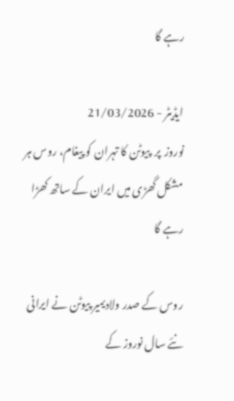رہے گا

ایڈیٹر - 21/03/2026
نوروز  پر  پیوٹن کا تہران کو پیغام، روس ہر مشکل گھڑی میں ایران کے ساتھ کھڑا رہے گا

روس کے صدر ولادیمیر پیوٹن نے ایرانی نئے سال نوروز کے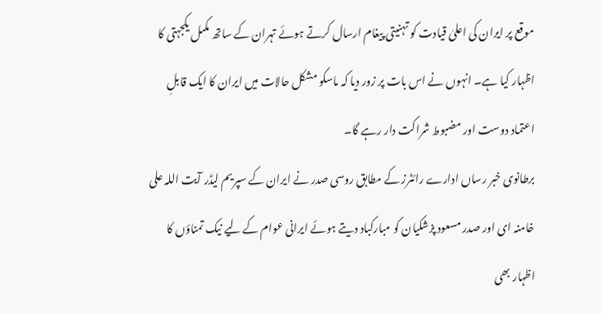موقع پر ایران کی اعلیٰ قیادت کو تہنیتی پیغام ارسال کرتے ہوئے تہران کے ساتھ مکمل یکجہتی کا اظہار کیا ہے۔ انہوں نے اس بات پر زور دیا کہ ماسکو مشکل حالات میں ایران کا ایک قابلِ اعتماد دوست اور مضبوط شراکت دار رہے گا۔
برطانوی خبر رساں ادارے رائٹرز کے مطابق روسی صدر نے ایران کے سپریم لیڈر آیت اللہ علی خامنہ ای اور صدر مسعود پزشکیان کو مبارکباد دیتے ہوئے ایرانی عوام کے لیے نیک تمناؤں کا اظہار بھی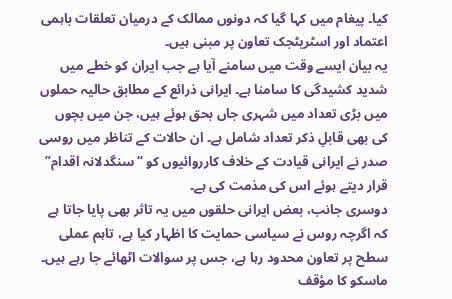کیا۔ پیغام میں کہا گیا کہ دونوں ممالک کے درمیان تعلقات باہمی اعتماد اور اسٹریٹجک تعاون پر مبنی ہیں۔
یہ بیان ایسے وقت میں سامنے آیا ہے جب ایران کو خطے میں شدید کشیدگی کا سامنا ہے۔ ایرانی ذرائع کے مطابق حالیہ حملوں میں بڑی تعداد میں شہری جاں بحق ہوئے ہیں، جن میں بچوں کی بھی قابلِ ذکر تعداد شامل ہے۔ ان حالات کے تناظر میں روسی صدر نے ایرانی قیادت کے خلاف کارروائیوں کو “سنگدلانہ اقدام” قرار دیتے ہوئے اس کی مذمت کی ہے۔
دوسری جانب، بعض ایرانی حلقوں میں یہ تاثر بھی پایا جاتا ہے کہ اگرچہ روس نے سیاسی حمایت کا اظہار کیا ہے، تاہم عملی سطح پر تعاون محدود رہا ہے، جس پر سوالات اٹھائے جا رہے ہیں۔
ماسکو کا مؤقف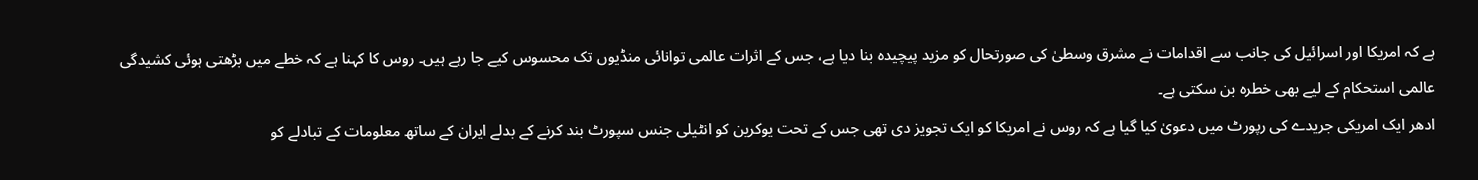ہے کہ امریکا اور اسرائیل کی جانب سے اقدامات نے مشرق وسطیٰ کی صورتحال کو مزید پیچیدہ بنا دیا ہے، جس کے اثرات عالمی توانائی منڈیوں تک محسوس کیے جا رہے ہیں۔ روس کا کہنا ہے کہ خطے میں بڑھتی ہوئی کشیدگی عالمی استحکام کے لیے بھی خطرہ بن سکتی ہے۔
ادھر ایک امریکی جریدے کی رپورٹ میں دعویٰ کیا گیا ہے کہ روس نے امریکا کو ایک تجویز دی تھی جس کے تحت یوکرین کو انٹیلی جنس سپورٹ بند کرنے کے بدلے ایران کے ساتھ معلومات کے تبادلے کو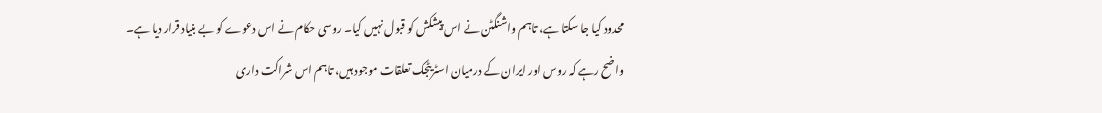محدود کیا جا سکتا ہے، تاہم واشنگٹن نے اس پیشکش کو قبول نہیں کیا۔ روسی حکام نے اس دعوے کو بے بنیاد قرار دیا ہے۔
واضح رہے کہ روس اور ایران کے درمیان اسٹریٹجک تعلقات موجود ہیں، تاہم اس شراکت داری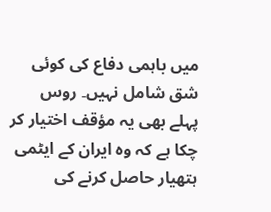میں باہمی دفاع کی کوئی شق شامل نہیں۔ روس پہلے بھی یہ مؤقف اختیار کر چکا ہے کہ وہ ایران کے ایٹمی ہتھیار حاصل کرنے کی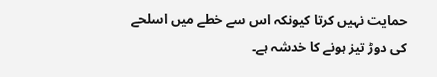حمایت نہیں کرتا کیونکہ اس سے خطے میں اسلحے کی دوڑ تیز ہونے کا خدشہ ہے۔